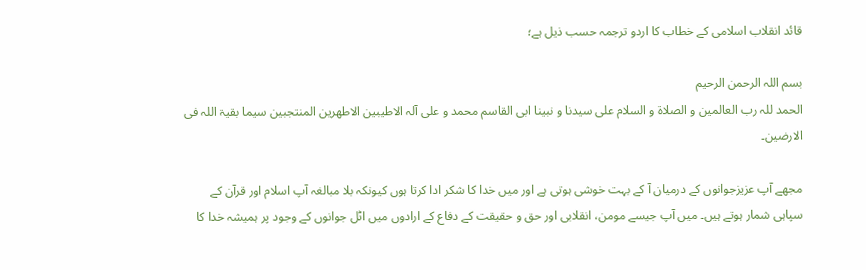قائد انقلاب اسلامی کے خطاب کا اردو ترجمہ حسب ذیل ہے؛

بسم اللہ الرحمن الرحیم
الحمد للہ رب العالمین و الصلاۃ و السلام علی سیدنا و نبینا ابی القاسم محمد و علی آلہ الاطیبین الاطھرین المنتجبین سیما بقیۃ اللہ فی الارضین۔

مجھے آپ عزیزجوانوں کے درمیان آ کے بہت خوشی ہوتی ہے اور میں خدا کا شکر ادا کرتا ہوں کیونکہ بلا مبالغہ آپ اسلام اور قرآن کے سپاہی شمار ہوتے ہیں۔ میں آپ جیسے مومن، انقلابی اور حق و حقیقت کے دفاع کے ارادوں میں اٹل جوانوں کے وجود پر ہمیشہ خدا کا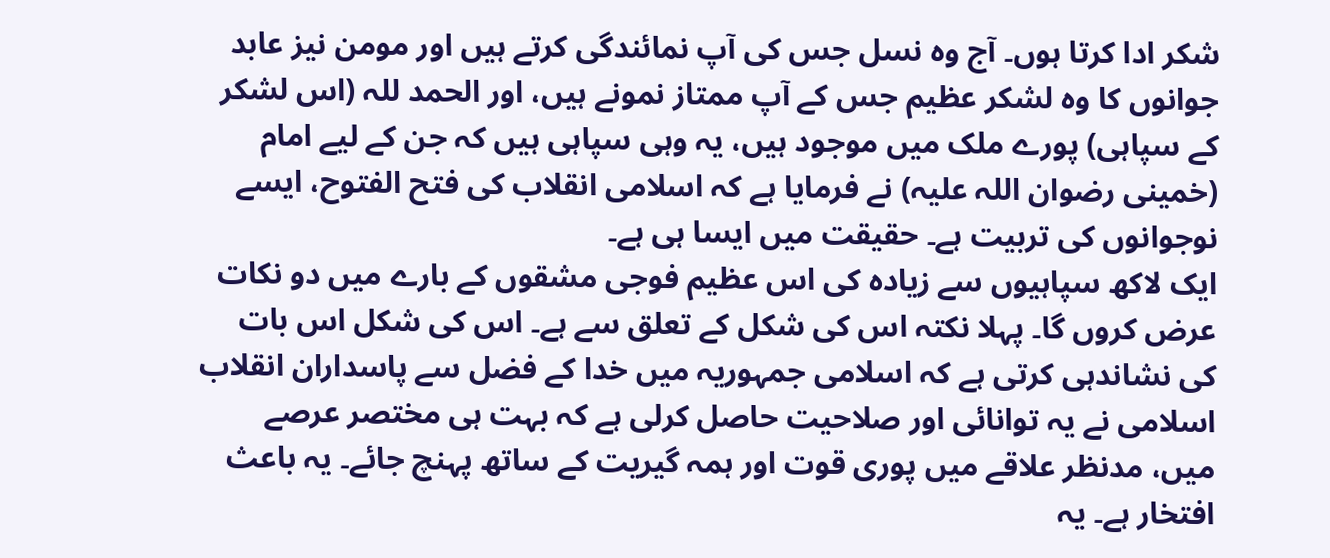شکر ادا کرتا ہوں۔ آج وہ نسل جس کی آپ نمائندگی کرتے ہیں اور مومن نیز عابد جوانوں کا وہ لشکر عظیم جس کے آپ ممتاز نمونے ہیں، اور الحمد للہ (اس لشکر کے سپاہی) پورے ملک میں موجود ہیں، یہ وہی سپاہی ہیں کہ جن کے لیے امام (خمینی رضوان اللہ علیہ) نے فرمایا ہے کہ اسلامی انقلاب کی فتح الفتوح، ایسے نوجوانوں کی تربیت ہے۔ حقیقت میں ایسا ہی ہے۔
ایک لاکھ سپاہیوں سے زیادہ کی اس عظیم فوجی مشقوں کے بارے میں دو نکات عرض کروں گا۔ پہلا نکتہ اس کی شکل کے تعلق سے ہے۔ اس کی شکل اس بات کی نشاندہی کرتی ہے کہ اسلامی جمہوریہ میں خدا کے فضل سے پاسداران انقلاب اسلامی نے یہ توانائی اور صلاحیت حاصل کرلی ہے کہ بہت ہی مختصر عرصے میں، مدنظر علاقے میں پوری قوت اور ہمہ گیریت کے ساتھ پہنچ جائے۔ یہ باعث افتخار ہے۔ یہ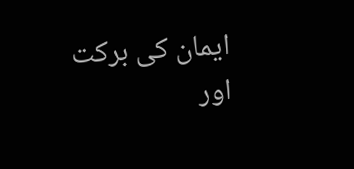ایمان کی برکت اور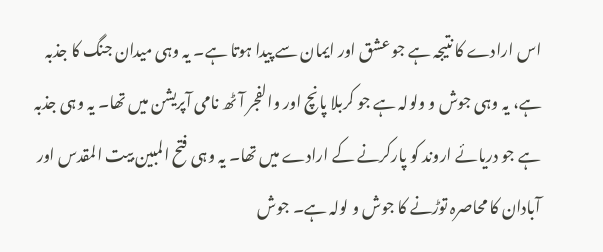اس ارادے کا نتیجہ ہے جو عشق اور ایمان سے پیدا ہوتا ہے۔ یہ وہی میدان جنگ کا جذبہ ہے، یہ وہی جوش و ولولہ ہے جو کربلا پانچ اور والفجر آٹھ نامی آپریشن میں تھا۔ یہ وہی جذبہ ہے جو دریائے اروند کو پارکرنے کے ارادے میں تھا۔ یہ وہی فتح المبین بیت المقدس اور آبادان کا محاصرہ توڑنے کا جوش و لولہ ہے۔ جوش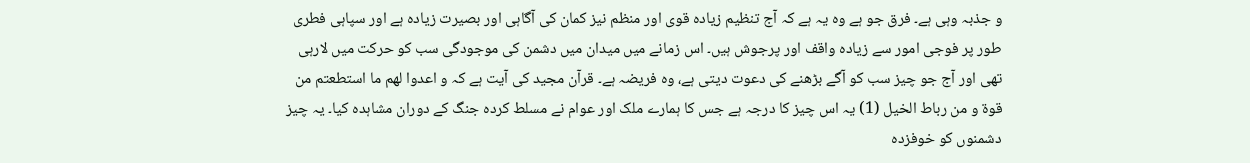و جذبہ وہی ہے۔ فرق جو ہے وہ یہ ہے کہ آج تنظیم زیادہ قوی اور منظم نیز کمان کی آگاہی اور بصیرت زیادہ ہے اور سپاہی فطری طور پر فوجی امور سے زیادہ واقف اور پرجوش ہیں۔ اس زمانے میں میدان میں دشمن کی موجودگی سب کو حرکت میں لارہی تھی اور آج جو چیز سب کو آگے بڑھنے کی دعوت دیتی ہے، وہ فریضہ ہے۔ قرآن مجید کی آیت ہے کہ و اعدوا لھم ما استطعتم من قوۃ و من رباط الخیل (1) یہ اس چیز کا درجہ ہے جس کا ہمارے ملک اور عوام نے مسلط کردہ جنگ کے دوران مشاہدہ کیا۔ یہ چیز دشمنوں کو خوفزدہ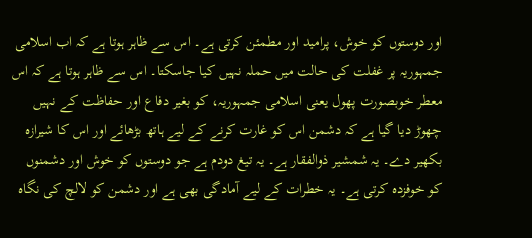اور دوستوں کو خوش، پرامید اور مطمئن کرتی ہے۔ اس سے ظاہر ہوتا ہے کہ اب اسلامی جمہوریہ پر غفلت کی حالت میں حملہ نہیں کیا جاسکتا۔ اس سے ظاہر ہوتا ہے کہ اس معطر خوبصورت پھول یعنی اسلامی جمہوریہ، کو بغیر دفاع اور حفاظت کے نہیں چھوڑ دیا گیا ہے کہ دشمن اس کو غارت کرنے کے لیے ہاتھ بڑھائے اور اس کا شیرازہ بکھیر دے۔ یہ شمشیر ذوالفقار ہے۔ یہ تیغ دودم ہے جو دوستوں کو خوش اور دشمنوں کو خوفزدہ کرتی ہے۔ یہ خطرات کے لیے آمادگی بھی ہے اور دشمن کو لالچ کی نگاہ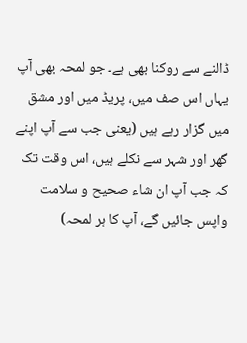ڈالنے سے روکنا بھی ہے۔ جو لمحہ بھی آپ یہاں اس صف میں، پریڈ میں اور مشق میں گزار رہے ہیں (یعنی جب سے آپ اپنے گھر اور شہر سے نکلے ہیں، اس وقت تک کہ جب آپ ان شاء صحیح و سلامت واپس جائیں گے، آپ کا ہر لمحہ)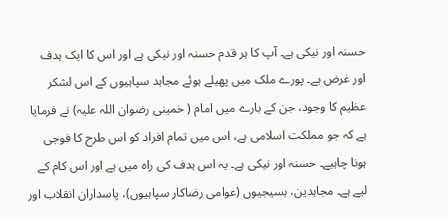حسنہ اور نیکی ہے۔ آپ کا ہر قدم حسنہ اور نیکی ہے اور اس کا ایک ہدف اور غرض ہے۔ پورے ملک میں پھیلے ہوئے مجاہد سپاہیوں کے اس لشکر عظیم کا وجود، جن کے بارے میں امام ( خمینی رضوان اللہ علیہ) نے فرمایا ہے کہ جو مملکت اسلامی ہے، اس میں تمام افراد کو اس طرح کا فوجی ہونا چاہیے۔ حسنہ اور نیکی ہے۔ یہ اس ہدف کی راہ میں ہے اور اس کام کے لیے ہے۔ مجاہدین، بسیجیوں (عوامی رضاکار سپاہیوں)، پاسداران انقلاب اور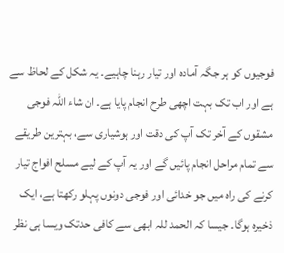فوجیوں کو ہر جگہ آمادہ اور تیار رہنا چاہیے۔ یہ شکل کے لحاظ سے ہے اور اب تک بہت اچھی طرح انجام پایا ہے۔ ان شاء اللہ فوجی مشقوں کے آخر تک آپ کی دقت اور ہوشیاری سے، بہترین طریقے سے تمام مراحل انجام پائیں گے اور یہ آپ کے لیے مسلح افواج تیار کرنے کی راہ میں جو خدائی اور فوجی دونوں پہلو رکھتا ہے، ایک ذخیرہ ہوگا۔ جیسا کہ الحمد للہ ابھی سے کافی حدتک ویسا ہی نظر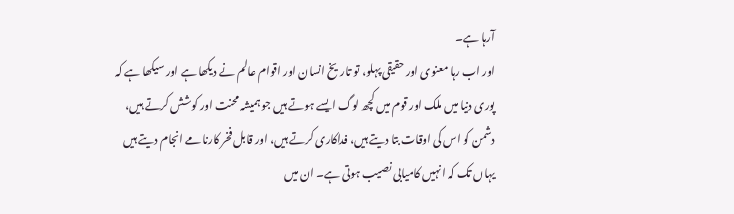آرہا ہے۔
اور اب رہا معنوی اور حقیقی پہلو، تو تاریخ انسان اور اقوام عالم نے دیکھا ہے اور سیکھا ہے کہ پوری دنیا میں ملک اور قوم میں کچھ لوگ ایسے ہوتے ہیں جو ہمیشہ محنت اور کوشش کرتے ہیں، دشمن کو اس کی اوقات بتا دیتے ہیں، فداکاری کرتے ہیں، اور قابل فخر کارنامے انجام دیتے ہیں یہاں تک کہ انہیں کامیابی نصیب ہوتی ہے۔ ان میں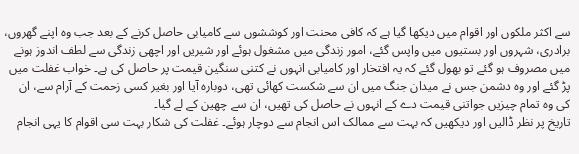سے اکثر ملکوں اور اقوام میں دیکھا گیا ہے کہ کافی محنت اور کوششوں سے کامیابی حاصل کرنے کے بعد جب وہ اپنے گھروں، برادری، شہروں اور بستیوں میں واپس گئے، امور زندگی میں مشغول ہوئے اور شیریں اور اچھی زندگی سے لطف اندوز ہونے میں مصروف ہو گئے تو بھول گئے کہ یہ افتخار اور کامیابی انہوں نے کتنی سنگین قیمت پر حاصل کی ہے۔ خواب غفلت میں پڑ گئے اور وہ دشمن جس نے میدان جنگ میں ان سے شکست کھائی تھی، دوبارہ آیا اور بغیر کسی زحمت کے آرام سے، ان کی وہ تمام چیزیں جواتنی قیمت دے کے انہوں نے حاصل کی تھیں، ان سے چھین کے لے گیا۔
تاریخ پر نظر ڈالیں اور دیکھیں کہ بہت سے ممالک اس انجام سے دوچار ہوئے۔ غفلت کی شکار بہت سی اقوام کا یہی انجام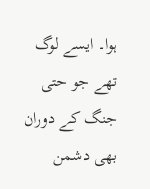ہوا۔ ایسے لوگ تھے جو حتی جنگ کے دوران بھی دشمن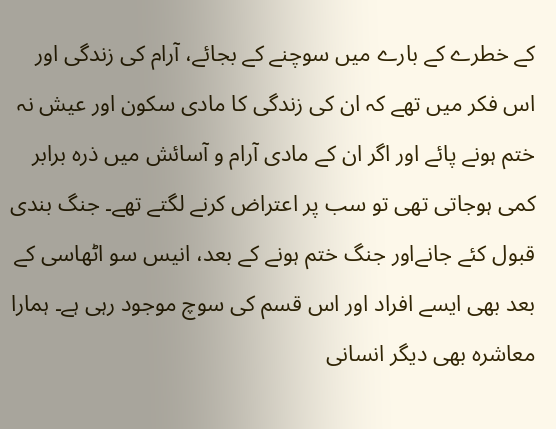کے خطرے کے بارے میں سوچنے کے بجائے، آرام کی زندگی اور اس فکر میں تھے کہ ان کی زندگی کا مادی سکون اور عیش نہ ختم ہونے پائے اور اگر ان کے مادی آرام و آسائش میں ذرہ برابر کمی ہوجاتی تھی تو سب پر اعتراض کرنے لگتے تھے۔ جنگ بندی قبول کئے جانےاور جنگ ختم ہونے کے بعد، انیس سو اٹھاسی کے بعد بھی ایسے افراد اور اس قسم کی سوچ موجود رہی ہے۔ ہمارا معاشرہ بھی دیگر انسانی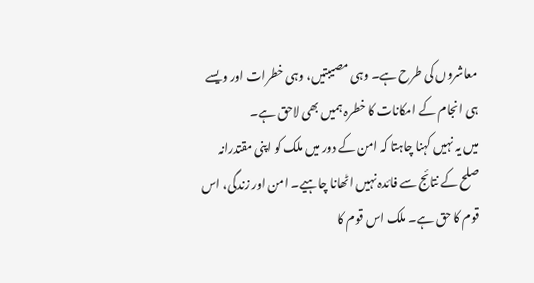معاشروں کی طرح ہے۔ وہی مصیبتیں، وہی خطرات اور ویسے ہی انجام کے امکانات کا خطرہ ہمیں بھی لاحق ہے۔
میں یہ نہیں کہنا چاہتا کہ امن کے دور میں ملک کو اپنی مقتدرانہ صلح کے نتائج سے فائدہ نہیں اٹھانا چاہیے۔ امن اور زندگی، اس قوم کا حق ہے۔ ملک اس قوم کا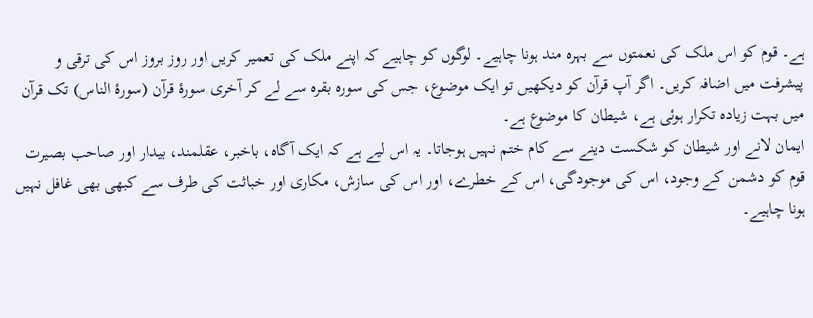ہے۔ قوم کو اس ملک کی نعمتوں سے بہرہ مند ہونا چاہیے۔ لوگوں کو چاہیے کہ اپنے ملک کی تعمیر کریں اور روز بروز اس کی ترقی و پیشرفت میں اضافہ کریں۔ اگر آپ قرآن کو دیکھیں تو ایک موضوع، جس کی سورہ بقرہ سے لے کر آخری سورۂ قرآن (سورۂ الناس) تک قرآن میں بہت زیادہ تکرار ہوئی ہے، شیطان کا موضوع ہے۔
ایمان لانے اور شیطان کو شکست دینے سے کام ختم نہیں ہوجاتا۔ یہ اس لیے ہے کہ ایک آگاہ، باخبر، عقلمند، بیدار اور صاحب بصیرت قوم کو دشمن کے وجود، اس کی موجودگی، اس کے خطرے، اور اس کی سازش، مکاری اور خباثت کی طرف سے کبھی بھی غافل نہیں ہونا چاہیے۔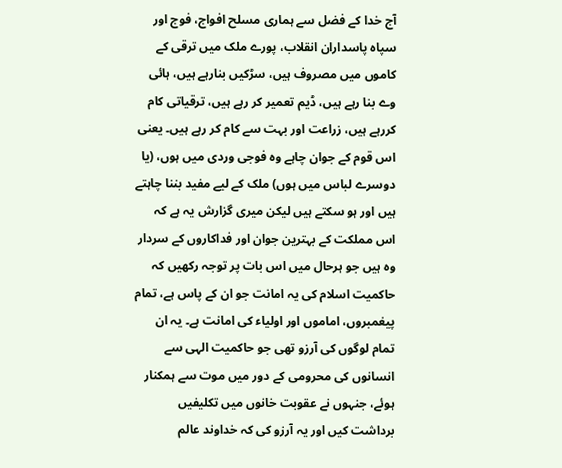آج خدا کے فضل سے ہماری مسلح افواج، فوج اور سپاہ پاسداران انقلاب، پورے ملک میں ترقی کے کاموں میں مصروف ہیں، سڑکیں بنارہے ہیں، ہائی وے بنا رہے ہیں، ڈیم تعمیر کر رہے ہیں، ترقیاتی کام کررہے ہیں، زراعت اور بہت سے کام کر رہے ہیں۔ یعنی اس قوم کے جوان چاہے وہ فوجی وردی میں ہوں، (یا دوسرے لباس میں ہوں) ملک کے لیے مفید بننا چاہتے ہیں اور ہو سکتے ہیں لیکن میری گزارش یہ ہے کہ اس مملکت کے بہترین جوان اور فداکاروں کے سردار وہ ہیں جو ہرحال میں اس بات پر توجہ رکھیں کہ حاکمیت اسلام کی یہ امانت جو ان کے پاس ہے، تمام پیغمبروں، اماموں اور اولیاء کی امانت ہے۔ یہ ان تمام لوگوں کی آرزو تھی جو حاکمیت الہی سے انسانوں کی محرومی کے دور میں موت سے ہمکنار ہوئے، جنہوں نے عقوبت خانوں میں تکلیفیں برداشت کیں اور یہ آرزو کی کہ خداوند عالم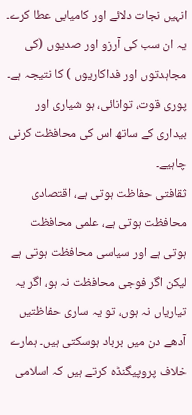انہیں نجات دلائے اور کامیابی عطا کرے۔ یہ ان سب کی آرزو اور صدیوں (کی مجاہدتوں اور فداکاریوں ) کا نتیجہ ہے۔ پوری قوت، توانائی، ہو شیاری اور بیداری کے ساتھ اس کی محافظت کرنی چاہیے۔
ثقافتی حفاظت ہوتی ہے، اقتصادی محافظت ہوتی ہے، علمی محافظت ہوتی ہے اور سیاسی محافظت ہوتی ہے لیکن اگر فوجی محافظت نہ ہو، اگر یہ تیاریاں نہ ہوں، تو یہ ساری حفاظتیں آدھے دن میں برباد ہوسکتی ہیں۔ ہمارے خلاف پروپیگنڈہ کرتے ہیں کہ اسلامی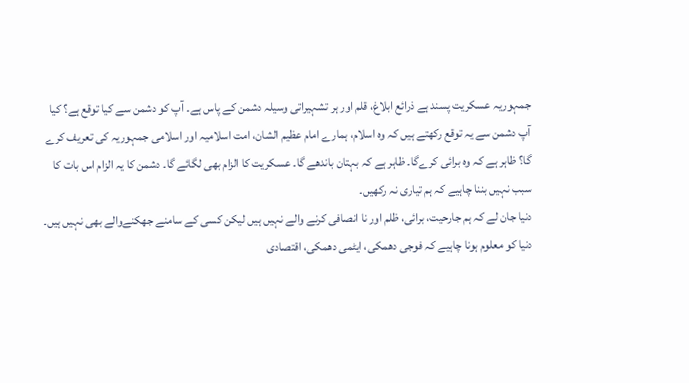جمہوریہ عسکریت پسند ہے ذرائع ابلاغ، قلم اور ہر تشہیراتی وسیلہ دشمن کے پاس ہے۔ آپ کو دشمن سے کیا توقع ہے؟ کیا آپ دشمن سے یہ توقع رکھتے ہیں کہ وہ اسلام، ہمارے امام عظیم الشان، امت اسلامیہ اور اسلامی جمہوریہ کی تعریف کرے گا؟ ظاہر ہے کہ وہ برائی کرےگا۔ ظاہر ہے کہ بہتان باندھے گا۔ عسکریت کا الزام بھی لگائے گا۔ دشمن کا یہ الزام اس بات کا سبب نہیں بننا چاہیے کہ ہم تیاری نہ رکھیں۔
دنیا جان لے کہ ہم جارحیت، برائی، ظلم اور نا انصافی کرنے والے نہیں ہیں لیکن کسی کے سامنے جھکنےوالے بھی نہیں ہیں۔ دنیا کو معلوم ہونا چاہیے کہ فوجی دھمکی، ایٹمی دھمکی، اقتصادی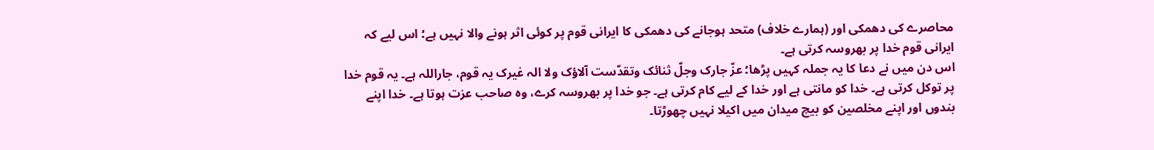محاصرے کی دھمکی اور (ہمارے خلاف) متحد ہوجانے کی دھمکی کا ایرانی قوم پر کوئی اثر ہونے والا نہیں ہے؛ اس لیے کہ ایرانی قوم خدا پر بھروسہ کرتی ہے۔
اس دن میں نے دعا کا یہ جملہ کہیں پڑھا؛ عزّ جارک وجلّ ثنائک وتقدّست آلاؤک ولا الہ غیرک یہ قوم، جاراللہ ہے۔ یہ قوم خدا پر توکل کرتی ہے۔ خدا کو مانتی ہے اور خدا کے لیے کام کرتی ہے۔ جو خدا پر بھروسہ کرے، وہ صاحب عزت ہوتا ہے۔ خدا اپنے بندوں اور اپنے مخلصین کو بیچ میدان میں اکیلا نہیں چھوڑتا۔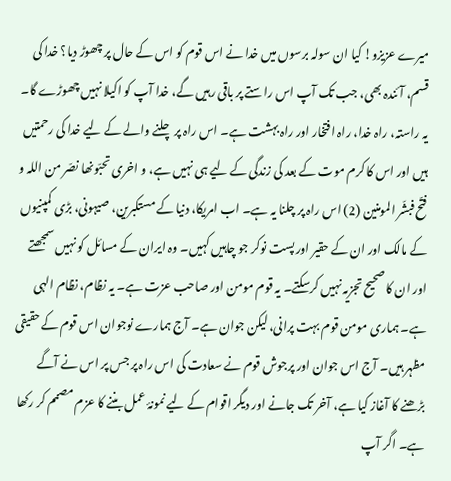میرے عزیزو! کیا ان سولہ برسوں میں خدا نے اس قوم کو اس کے حال پر چھوڑ دیا؟ خدا کی قسم، آئندہ بھی، جب تک آپ اس راستے پر باقی رہیں گے، خدا آپ کو اکیلا نہیں چھوڑے گا۔ یہ راستہ، راہ خدا، راہ افتخار اور راہ بہشت ہے۔ اس راہ پر چلنے والے کے لیے خدا کی رحمتیں ہیں اور اس کا کرم موت کے بعد کی زندگی کے لیے ہی نہیں ہے، و اخری تحبّونھا نصّر من اللہ و فتّح فبشّر المومنین (2) اس راہ پر چلنا یہ ہے۔ اب امریکا، دنیا کے مستکبرین، صیہونی، بڑی کمپنیوں کے مالک اور ان کے حقیر اور پست نوکر جو چاہیں کہیں۔ وہ ایران کے مسائل کو نہیں سمجھتے اور ان کا صحیح تجزیہ نہیں کرسکتے۔ یہ قوم مومن اور صاحب عزت ہے۔ یہ نظام، نظام الہی ہے۔ ہماری مومن قوم بہت پرانی، لیکن جوان ہے۔ آج ہمارے نوجوان اس قوم کے حقیقی مظہر ہیں۔ آج اس جوان اور پرجوش قوم نے سعادت کی اس راہ پر جس پر اس نے آگے بڑھنے کا آغاز کیا ہے، آخر تک جانے اور دیگر اقوام کے لیے نمونۂ عمل بننے کا عزم مصمم کر رکھا ہے۔ اگر آپ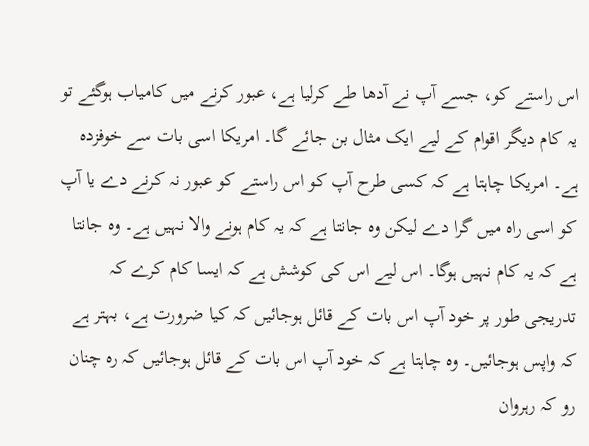اس راستے کو، جسے آپ نے آدھا طے کرلیا ہے، عبور کرنے میں کامیاب ہوگئے تو یہ کام دیگر اقوام کے لیے ایک مثال بن جائے گا۔ امریکا اسی بات سے خوفزدہ ہے۔ امریکا چاہتا ہے کہ کسی طرح آپ کو اس راستے کو عبور نہ کرنے دے یا آپ کو اسی راہ میں گرا دے لیکن وہ جانتا ہے کہ یہ کام ہونے والا نہیں ہے۔ وہ جانتا ہے کہ یہ کام نہیں ہوگا۔ اس لیے اس کی کوشش ہے کہ ایسا کام کرے کہ تدریجی طور پر خود آپ اس بات کے قائل ہوجائیں کہ کیا ضرورت ہے، بہتر ہے کہ واپس ہوجائیں۔ وہ چاہتا ہے کہ خود آپ اس بات کے قائل ہوجائیں کہ رہ چنان رو کہ رہروان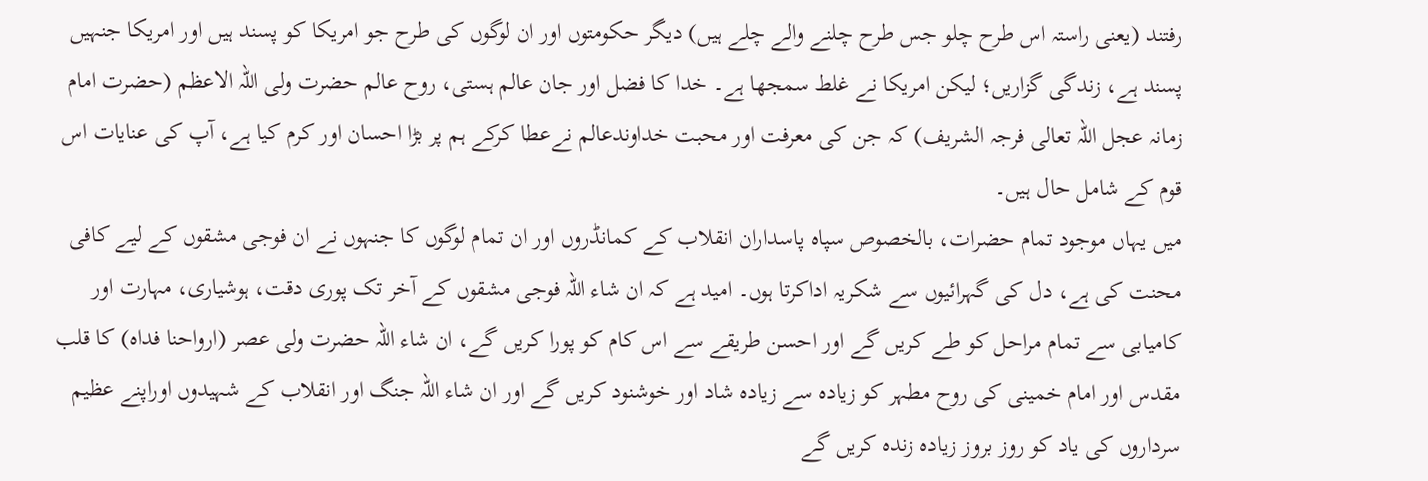رفتند (یعنی راستہ اس طرح چلو جس طرح چلنے والے چلے ہیں) دیگر حکومتوں اور ان لوگوں کی طرح جو امریکا کو پسند ہیں اور امریکا جنہیں پسند ہے، زندگی گزاریں؛ لیکن امریکا نے غلط سمجھا ہے۔ خدا کا فضل اور جان عالم ہستی، روح عالم حضرت ولی اللہ الاعظم (حضرت امام زمانہ عجل اللہ تعالی فرجہ الشریف) کہ جن کی معرفت اور محبت خداوندعالم نےعطا کرکے ہم پر بڑا احسان اور کرم کیا ہے، آپ کی عنایات اس قوم کے شامل حال ہیں۔
میں یہاں موجود تمام حضرات، بالخصوص سپاہ پاسداران انقلاب کے کمانڈروں اور ان تمام لوگوں کا جنہوں نے ان فوجی مشقوں کے لیے کافی محنت کی ہے، دل کی گہرائیوں سے شکریہ اداکرتا ہوں۔ امید ہے کہ ان شاء اللہ فوجی مشقوں کے آخر تک پوری دقت، ہوشیاری، مہارت اور کامیابی سے تمام مراحل کو طے کریں گے اور احسن طریقے سے اس کام کو پورا کریں گے، ان شاء اللہ حضرت ولی عصر (ارواحنا فداہ) کا قلب مقدس اور امام خمینی کی روح مطہر کو زیادہ سے زیادہ شاد اور خوشنود کریں گے اور ان شاء اللہ جنگ اور انقلاب کے شہیدوں اوراپنے عظیم سرداروں کی یاد کو روز بروز زیادہ زندہ کریں گے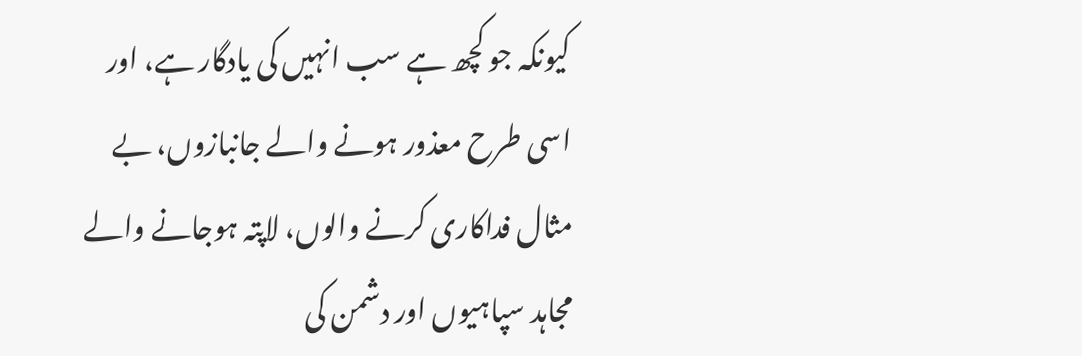کیونکہ جو کچھ ہے سب انہیں کی یادگار ہے، اور اسی طرح معذور ہونے والے جانبازوں، بے مثال فداکاری کرنے والوں، لاپتہ ہوجانے والے مجاہد سپاہیوں اور دشمن کی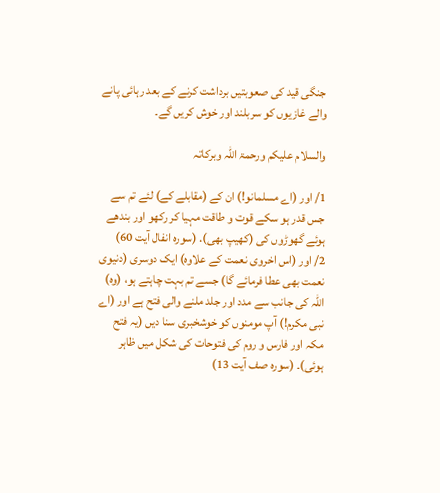جنگی قید کی صعوبتیں برداشت کرنے کے بعد رہائی پانے والے غازیوں کو سربلند اور خوش کریں گے۔

والسلام علیکم ورحمۃ اللہ وبرکاتہ

1/ اور (اے مسلمانو!) ان کے (مقابلے کے) لئے تم سے جس قدر ہو سکے قوت و طاقت مہیا کر رکھو اور بندھے ہوئے گھوڑوں کی (کھیپ بھی). (سورہ انفال آیت 60)
2/ اور (اس اخروی نعمت کے علاوہ) ایک دوسری (دنیوی نعمت بھی عطا فرمائے گا) جسے تم بہت چاہتے ہو، (وہ) اللہ کی جانب سے مدد اور جلد ملنے والی فتح ہے اور (اے نبی مکرم!) آپ مومنوں کو خوشخبری سنا دیں (یہ فتح مکہ اور فارس و روم کی فتوحات کی شکل میں ظاہر ہوئی)۔ (سورہ صف آیت 13)